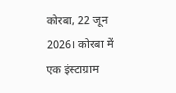कोरबा, 22 जून 2026। कोरबा में एक इंस्टाग्राम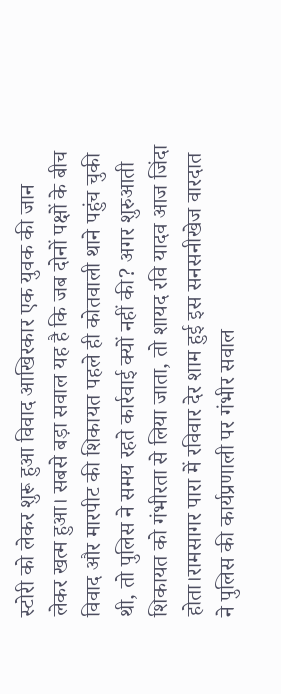स्टोरी को लेकर शुरू हुआ विवाद आखिरकार एक युवक की जान लेकर खत्म हुआ। सबसे बड़ा सवाल यह है कि जब दोनों पक्षों के बीच विवाद और मारपीट की शिकायत पहले ही कोतवाली थाने पहुंच चुकी थी, तो पुलिस ने समय रहते कार्रवाई क्यों नहीं की? अगर शुरुआती शिकायत को गंभीरता से लिया जाता, तो शायद रवि यादव आज जिंदा होता।रामसागर पारा में रविवार देर शाम हुई इस सनसनीखेज वारदात ने पुलिस की कार्यप्रणाली पर गंभीर सवाल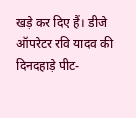खड़े कर दिए हैं। डीजे ऑपरेटर रवि यादव की दिनदहाड़े पीट-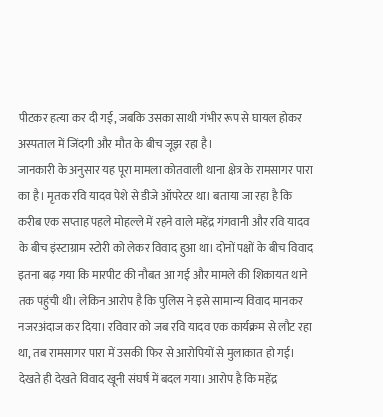पीटकर हत्या कर दी गई, जबकि उसका साथी गंभीर रूप से घायल होकर अस्पताल में जिंदगी और मौत के बीच जूझ रहा है।
जानकारी के अनुसार यह पूरा मामला कोतवाली थाना क्षेत्र के रामसागर पारा का है। मृतक रवि यादव पेशे से डीजे ऑपरेटर था। बताया जा रहा है कि करीब एक सप्ताह पहले मोहल्ले में रहने वाले महेंद्र गंगवानी और रवि यादव के बीच इंस्टाग्राम स्टोरी को लेकर विवाद हुआ था। दोनों पक्षों के बीच विवाद इतना बढ़ गया कि मारपीट की नौबत आ गई और मामले की शिकायत थाने तक पहुंची थी। लेकिन आरोप है कि पुलिस ने इसे सामान्य विवाद मानकर नजरअंदाज कर दिया। रविवार को जब रवि यादव एक कार्यक्रम से लौट रहा था, तब रामसागर पारा में उसकी फिर से आरोपियों से मुलाकात हो गई। देखते ही देखते विवाद खूनी संघर्ष में बदल गया। आरोप है कि महेंद्र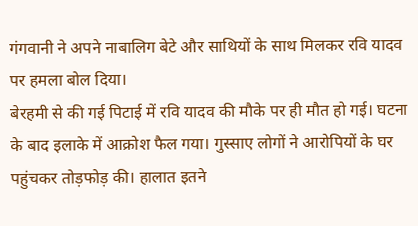गंगवानी ने अपने नाबालिग बेटे और साथियों के साथ मिलकर रवि यादव पर हमला बोल दिया।
बेरहमी से की गई पिटाई में रवि यादव की मौके पर ही मौत हो गई। घटना के बाद इलाके में आक्रोश फैल गया। गुस्साए लोगों ने आरोपियों के घर पहुंचकर तोड़फोड़ की। हालात इतने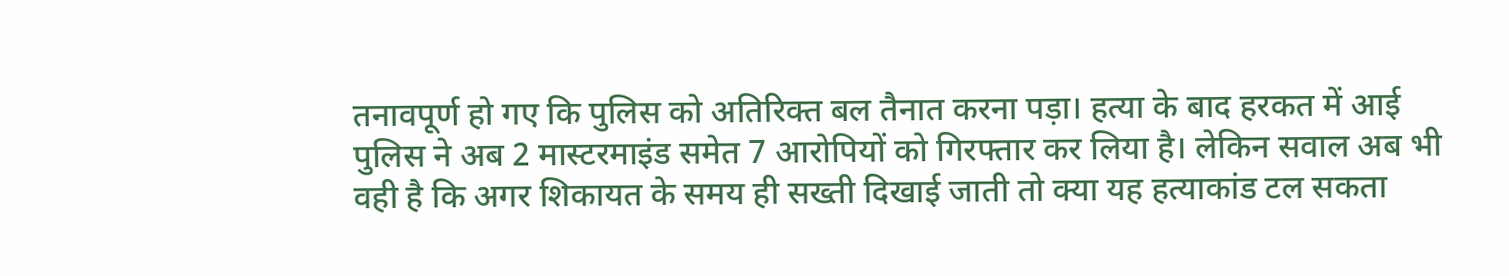तनावपूर्ण हो गए कि पुलिस को अतिरिक्त बल तैनात करना पड़ा। हत्या के बाद हरकत में आई पुलिस ने अब 2 मास्टरमाइंड समेत 7 आरोपियों को गिरफ्तार कर लिया है। लेकिन सवाल अब भी वही है कि अगर शिकायत के समय ही सख्ती दिखाई जाती तो क्या यह हत्याकांड टल सकता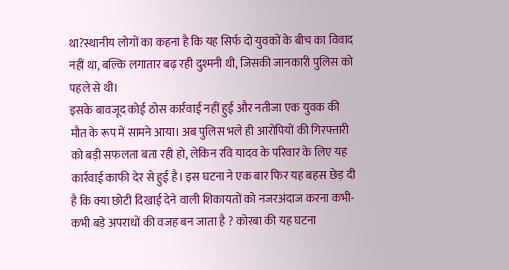था?स्थानीय लोगों का कहना है कि यह सिर्फ दो युवकों के बीच का विवाद नहीं था, बल्कि लगातार बढ़ रही दुश्मनी थी, जिसकी जानकारी पुलिस को पहले से थी।
इसके बावजूद कोई ठोस कार्रवाई नहीं हुई और नतीजा एक युवक की मौत के रूप में सामने आया। अब पुलिस भले ही आरोपियों की गिरफ्तारी को बड़ी सफलता बता रही हो, लेकिन रवि यादव के परिवार के लिए यह कार्रवाई काफी देर से हुई है। इस घटना ने एक बार फिर यह बहस छेड़ दी है कि क्या छोटी दिखाई देने वाली शिकायतों को नजरअंदाज करना कभी-कभी बड़े अपराधों की वजह बन जाता है ? कोरबा की यह घटना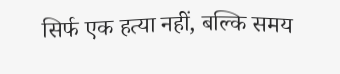सिर्फ एक हत्या नहीं, बल्कि समय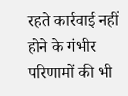रहते कार्रवाई नहीं होने के गंभीर परिणामों की भी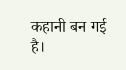कहानी बन गई है।